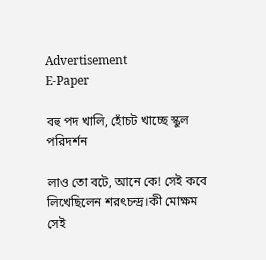Advertisement
E-Paper

বহু পদ খালি, হোঁচট খাচ্ছে স্কুল পরিদর্শন

লাও তো বটে, আনে কে! সেই কবে লিখেছিলেন শরৎচন্দ্র।কী মোক্ষম সেই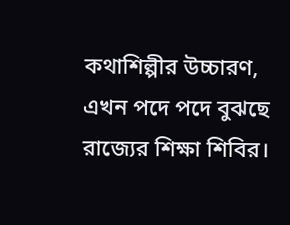কথাশিল্পীর উচ্চারণ, এখন পদে পদে বুঝছে রাজ্যের শিক্ষা শিবির।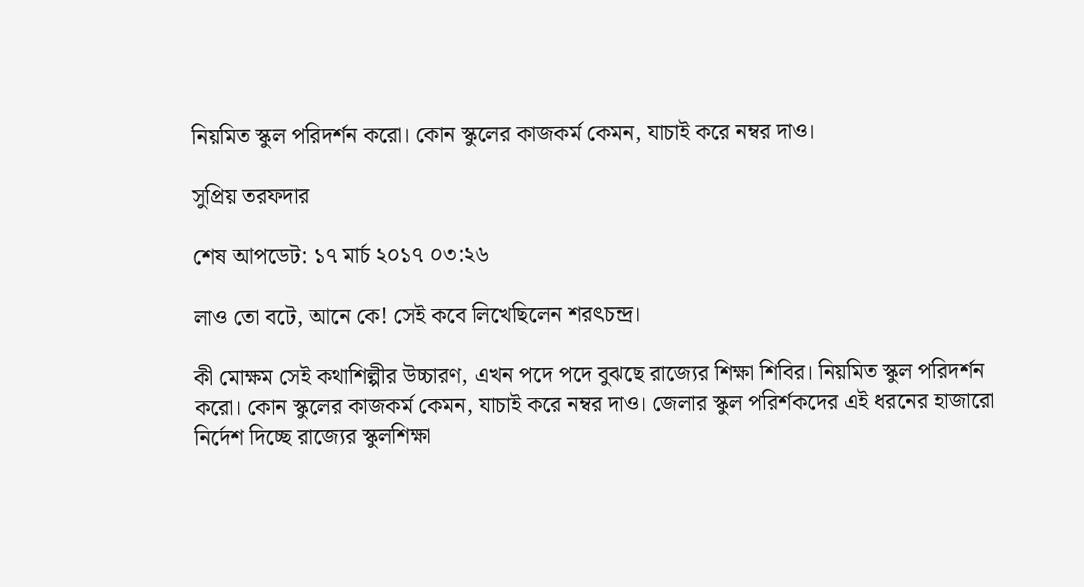নিয়মিত স্কুল পরিদর্শন করো। কোন স্কুলের কাজকর্ম কেমন, যাচাই করে নম্বর দাও।

সুপ্রিয় তরফদার

শেষ আপডেট: ১৭ মার্চ ২০১৭ ০৩:২৬

লাও তো বটে, আনে কে! সেই কবে লিখেছিলেন শরৎচন্দ্র।

কী মোক্ষম সেই কথাশিল্পীর উচ্চারণ, এখন পদে পদে বুঝছে রাজ্যের শিক্ষা শিবির। নিয়মিত স্কুল পরিদর্শন করো। কোন স্কুলের কাজকর্ম কেমন, যাচাই করে নম্বর দাও। জেলার স্কুল পরির্শকদের এই ধরনের হাজারো নির্দেশ দিচ্ছে রাজ্যের স্কুলশিক্ষা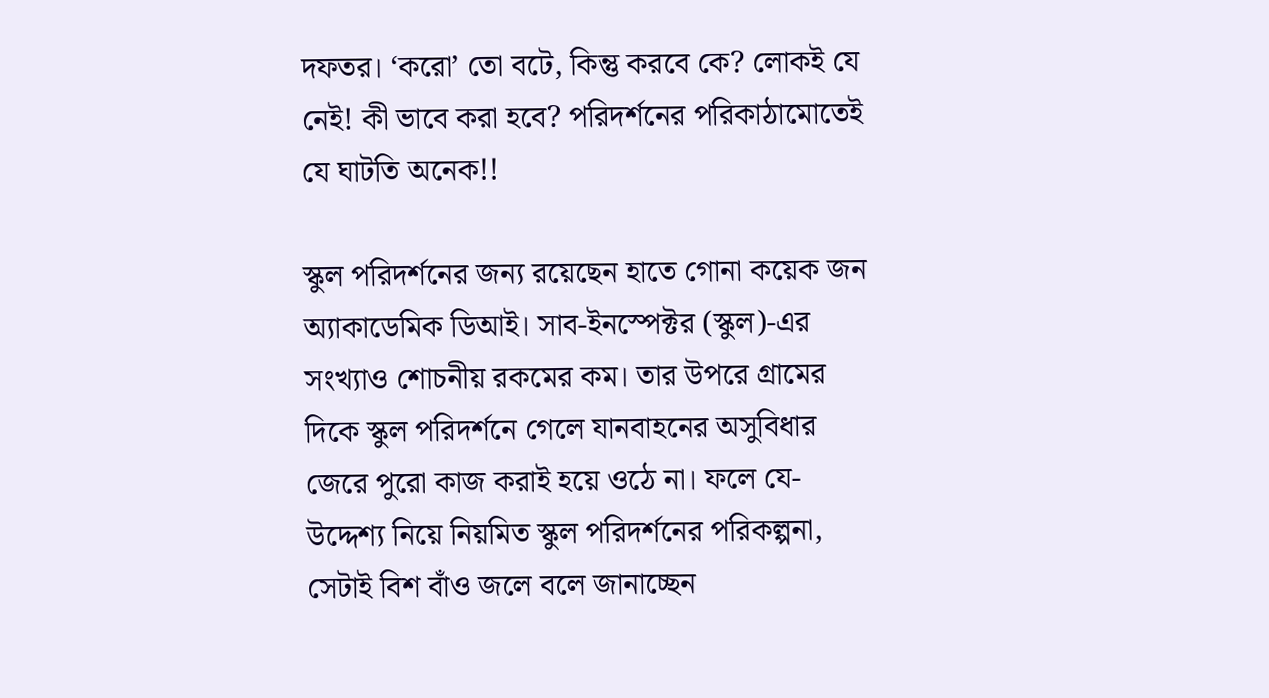দফতর। ‘করো’ তো বটে, কিন্তু করবে কে? লোকই যে নেই! কী ভাবে করা হবে? পরিদর্শনের পরিকাঠামোতেই যে ঘাটতি অনেক!!

স্কুল পরিদর্শনের জন্য রয়েছেন হাতে গোনা কয়েক জন অ্যাকাডেমিক ডিআই। সাব-ইনস্পেক্টর (স্কুল)-এর সংখ্যাও শোচনীয় রকমের কম। তার উপরে গ্রামের দিকে স্কুল পরিদর্শনে গেলে যানবাহনের অসুবিধার জেরে পুরো কাজ করাই হয়ে ওঠে না। ফলে যে-উদ্দেশ্য নিয়ে নিয়মিত স্কুল পরিদর্শনের পরিকল্পনা, সেটাই বিশ বাঁও জলে বলে জানাচ্ছেন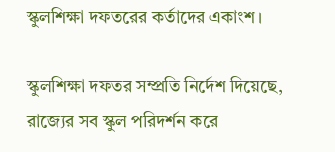স্কুলশিক্ষা দফতরের কর্তাদের একাংশ।

স্কুলশিক্ষা দফতর সম্প্রতি নির্দেশ দিয়েছে, রাজ্যের সব স্কুল পরিদর্শন করে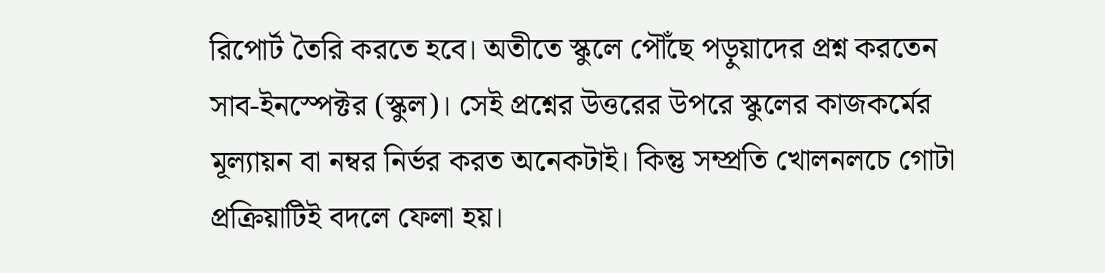রিপোর্ট তৈরি করতে হবে। অতীতে স্কুলে পৌঁছে পড়ুয়াদের প্রশ্ন করতেন সাব-ইনস্পেক্টর (স্কুল)। সেই প্রশ্নের উত্তরের উপরে স্কুলের কাজকর্মের মূল্যায়ন বা নম্বর নির্ভর করত অনেকটাই। কিন্তু সম্প্রতি খোলনলচে গোটা প্রক্রিয়াটিই বদলে ফেলা হয়।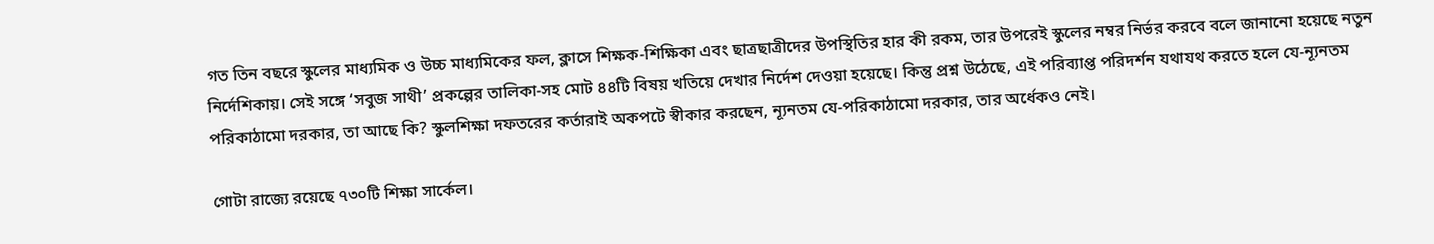গত তিন বছরে স্কুলের মাধ্যমিক ও উচ্চ মাধ্যমিকের ফল, ক্লাসে শিক্ষক-শিক্ষিকা এবং ছাত্রছাত্রীদের উপস্থিতির হার কী রকম, তার উপরেই স্কুলের নম্বর নির্ভর করবে বলে জানানো হয়েছে নতুন নির্দেশিকায়। সেই সঙ্গে ‘সবুজ সাথী’ প্রকল্পের তালিকা-সহ মোট ৪৪টি বিষয় খতিয়ে দেখার নির্দেশ দেওয়া হয়েছে। কিন্তু প্রশ্ন উঠেছে, এই পরিব্যাপ্ত পরিদর্শন যথাযথ করতে হলে যে-ন্যূনতম পরিকাঠামো দরকার, তা আছে কি? স্কুলশিক্ষা দফতরের কর্তারাই অকপটে স্বীকার করছেন, ন্যূনতম যে-পরিকাঠামো দরকার, তার অর্ধেকও নেই।

গোটা রাজ্যে রয়েছে ৭৩০টি শিক্ষা সার্কেল।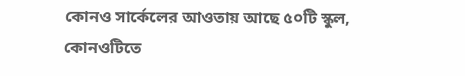কোনও সার্কেলের আওতায় আছে ৫০টি স্কুল, কোনওটিতে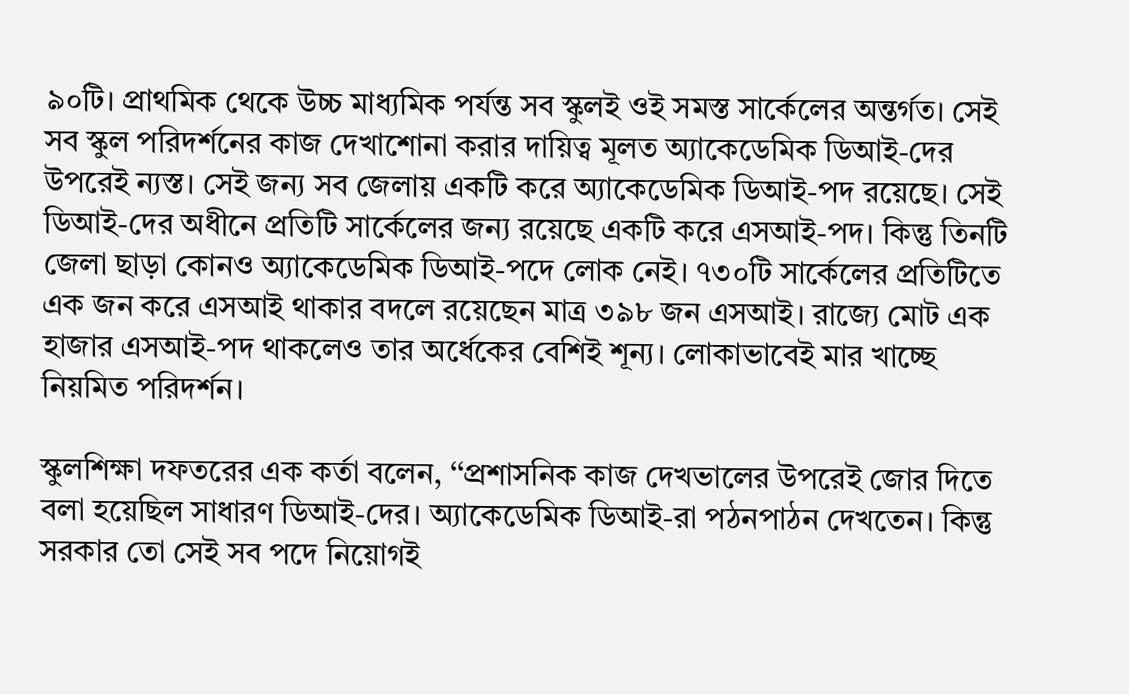৯০টি। প্রাথমিক থেকে উচ্চ মাধ্যমিক পর্যন্ত সব স্কুলই ওই সমস্ত সার্কেলের অন্তর্গত। সেই সব স্কুল পরিদর্শনের কাজ দেখাশোনা করার দায়িত্ব মূলত অ্যাকেডেমিক ডিআই-দের উপরেই ন্যস্ত। সেই জন্য সব জেলায় একটি করে অ্যাকেডেমিক ডিআই-পদ রয়েছে। সেই ডিআই-দের অধীনে প্রতিটি সার্কেলের জন্য রয়েছে একটি করে এসআই-পদ। কিন্তু তিনটি জেলা ছাড়া কোনও অ্যাকেডেমিক ডিআই-পদে লোক নেই। ৭৩০টি সার্কেলের প্রতিটিতে এক জন করে এসআই থাকার বদলে রয়েছেন মাত্র ৩৯৮ জন এসআই। রাজ্যে মোট এক হাজার এসআই-পদ থাকলেও তার অর্ধেকের বেশিই শূন্য। লোকাভাবেই মার খাচ্ছে নিয়মিত পরিদর্শন।

স্কুলশিক্ষা দফতরের এক কর্তা বলেন, ‘‘প্রশাসনিক কাজ দেখভালের উপরেই জোর দিতে বলা হয়েছিল সাধারণ ডিআই-দের। অ্যাকেডেমিক ডিআই-রা পঠনপাঠন দেখতেন। কিন্তু সরকার তো সেই সব পদে নিয়োগই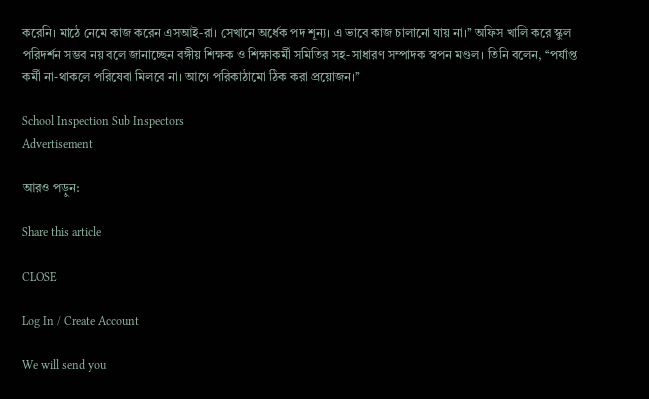করেনি। মাঠে নেমে কাজ করেন এসআই-রা। সেখানে অর্ধেক পদ শূন্য। এ ভাবে কাজ চালানো যায় না।’’ অফিস খালি করে স্কুল পরিদর্শন সম্ভব নয় বলে জানাচ্ছেন বঙ্গীয় শিক্ষক ও শিক্ষাকর্মী সমিতির সহ-সাধারণ সম্পাদক স্বপন মণ্ডল। তিনি বলেন, ‘‘পর্যাপ্ত কর্মী না-থাকলে পরিষেবা মিলবে না। আগে পরিকাঠামো ঠিক করা প্রয়োজন।’’

School Inspection Sub Inspectors
Advertisement

আরও পড়ুন:

Share this article

CLOSE

Log In / Create Account

We will send you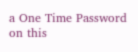a One Time Password on this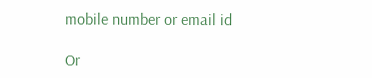mobile number or email id

Or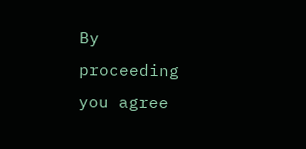By proceeding you agree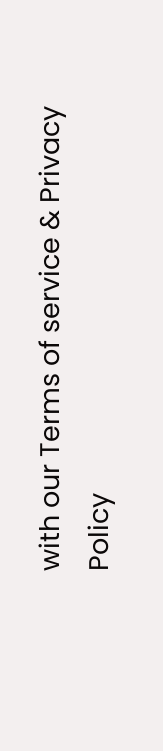with our Terms of service & Privacy Policy